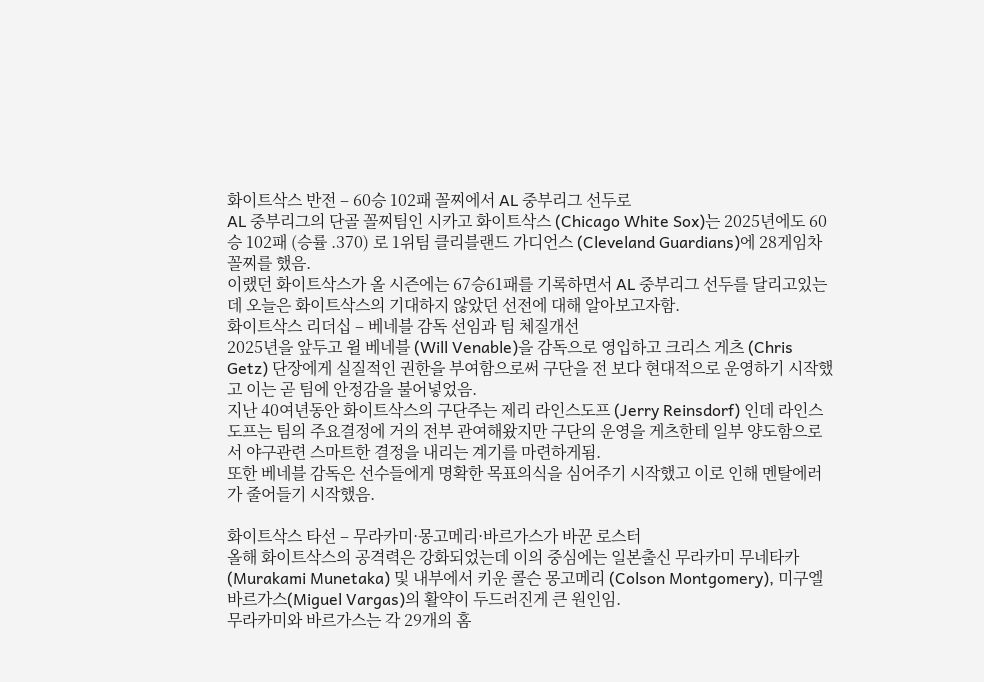화이트삭스 반전 – 60승 102패 꼴찌에서 AL 중부리그 선두로
AL 중부리그의 단골 꼴찌팀인 시카고 화이트삭스 (Chicago White Sox)는 2025년에도 60승 102패 (승률 .370) 로 1위팀 클리블랜드 가디언스 (Cleveland Guardians)에 28게임차 꼴찌를 했음.
이랬던 화이트삭스가 올 시즌에는 67승61패를 기록하면서 AL 중부리그 선두를 달리고있는데 오늘은 화이트삭스의 기대하지 않았던 선전에 대해 알아보고자함.
화이트삭스 리더십 – 베네블 감독 선임과 팀 체질개선
2025년을 앞두고 윌 베네블 (Will Venable)을 감독으로 영입하고 크리스 게츠 (Chris Getz) 단장에게 실질적인 권한을 부여함으로써 구단을 전 보다 현대적으로 운영하기 시작했고 이는 곧 팀에 안정감을 불어넣었음.
지난 40여년동안 화이트삭스의 구단주는 제리 라인스도프 (Jerry Reinsdorf) 인데 라인스도프는 팀의 주요결정에 거의 전부 관여해왔지만 구단의 운영을 게츠한테 일부 양도함으로서 야구관련 스마트한 결정을 내리는 계기를 마련하게됨.
또한 베네블 감독은 선수들에게 명확한 목표의식을 심어주기 시작했고 이로 인해 멘탈에러가 줄어들기 시작했음.

화이트삭스 타선 – 무라카미·몽고메리·바르가스가 바꾼 로스터
올해 화이트삭스의 공격력은 강화되었는데 이의 중심에는 일본출신 무라카미 무네타카 (Murakami Munetaka) 및 내부에서 키운 콜슨 몽고메리 (Colson Montgomery), 미구엘 바르가스(Miguel Vargas)의 활약이 두드러진게 큰 원인임.
무라카미와 바르가스는 각 29개의 홈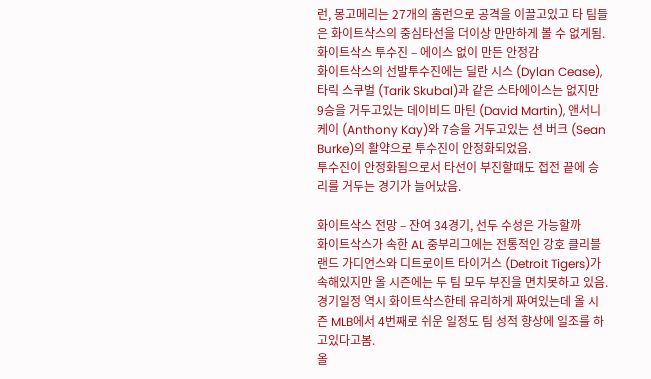런, 몽고메리는 27개의 홈런으로 공격을 이끌고있고 타 팀들은 화이트삭스의 중심타선을 더이상 만만하게 볼 수 없게됨.
화이트삭스 투수진 – 에이스 없이 만든 안정감
화이트삭스의 선발투수진에는 딜란 시스 (Dylan Cease), 타릭 스쿠벌 (Tarik Skubal)과 같은 스타에이스는 없지만 9승을 거두고있는 데이비드 마틴 (David Martin), 앤서니 케이 (Anthony Kay)와 7승을 거두고있는 션 버크 (Sean Burke)의 활약으로 투수진이 안정화되었음.
투수진이 안정화됨으로서 타선이 부진할때도 접전 끝에 승리를 거두는 경기가 늘어났음.

화이트삭스 전망 – 잔여 34경기, 선두 수성은 가능할까
화이트삭스가 속한 AL 중부리그에는 전통적인 강호 클리블랜드 가디언스와 디트로이트 타이거스 (Detroit Tigers)가 속해있지만 올 시즌에는 두 팀 모두 부진을 면치못하고 있음.
경기일정 역시 화이트삭스한테 유리하게 짜여있는데 올 시즌 MLB에서 4번째로 쉬운 일정도 팀 성적 향상에 일조를 하고있다고봄.
올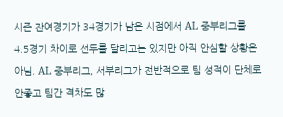시즌 잔여경기가 34경기가 남은 시점에서 AL 중부리그를 4.5경기 차이로 선두를 달리고는 있지만 아직 안심할 상황은 아님. AL 중부리그, 서부리그가 전반적으로 팀 성적이 단체로 안좋고 팀간 격차도 많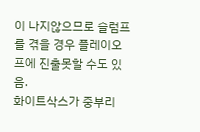이 나지않으므로 슬럼프를 겪을 경우 플레이오프에 진출못할 수도 있음.
화이트삭스가 중부리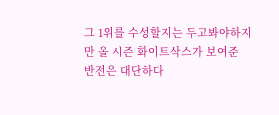그 1위를 수성할지는 두고봐야하지만 올 시즌 화이트삭스가 보여준 반전은 대단하다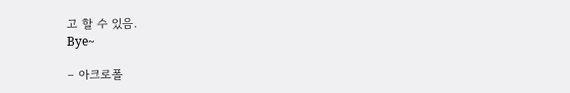고 할 수 있음.
Bye~

– 아크로폴